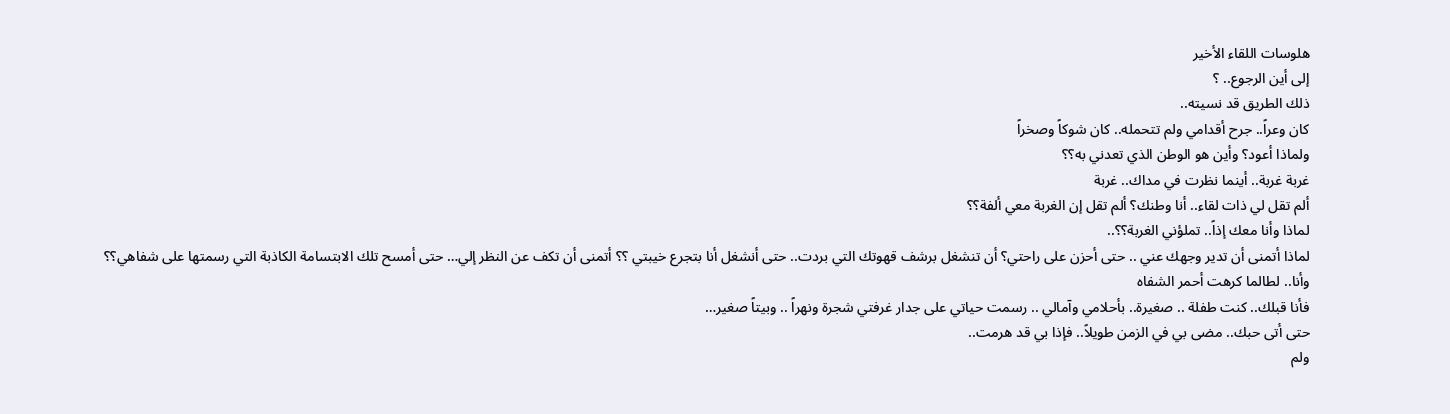هلوسات اللقاء الأخير
إلى أين الرجوع.. ؟
ذلك الطريق قد نسيته..
كان وعراً.. جرح أقدامي ولم تتحمله.. كان شوكاً وصخراً
ولماذا أعود؟ وأين هو الوطن الذي تعدني به؟؟
غربة غربة.. أينما نظرت في مداك.. غربة
ألم تقل لي ذات لقاء.. أنا وطنك؟ ألم تقل إن الغربة معي ألفة؟؟
لماذا وأنا معك إذاً.. تملؤني الغربة؟؟..
لماذا أتمنى أن تدير وجهك عني .. حتى أحزن على راحتي؟ أن تنشغل برشف قهوتك التي بردت.. حتى أنشغل أنا بتجرع خيبتي ؟؟ أتمنى أن تكف عن النظر إلي… حتى أمسح تلك الابتسامة الكاذبة التي رسمتها على شفاهي؟؟
وأنا.. لطالما كرهت أحمر الشفاه
فأنا قبلك.. كنت طفلة .. صغيرة.. بأحلامي وآمالي .. رسمت حياتي على جدار غرفتي شجرة ونهراً .. وبيتاً صغير…
حتى أتى حبك.. مضى بي في الزمن طويلاً.. فإذا بي قد هرمت..
ولم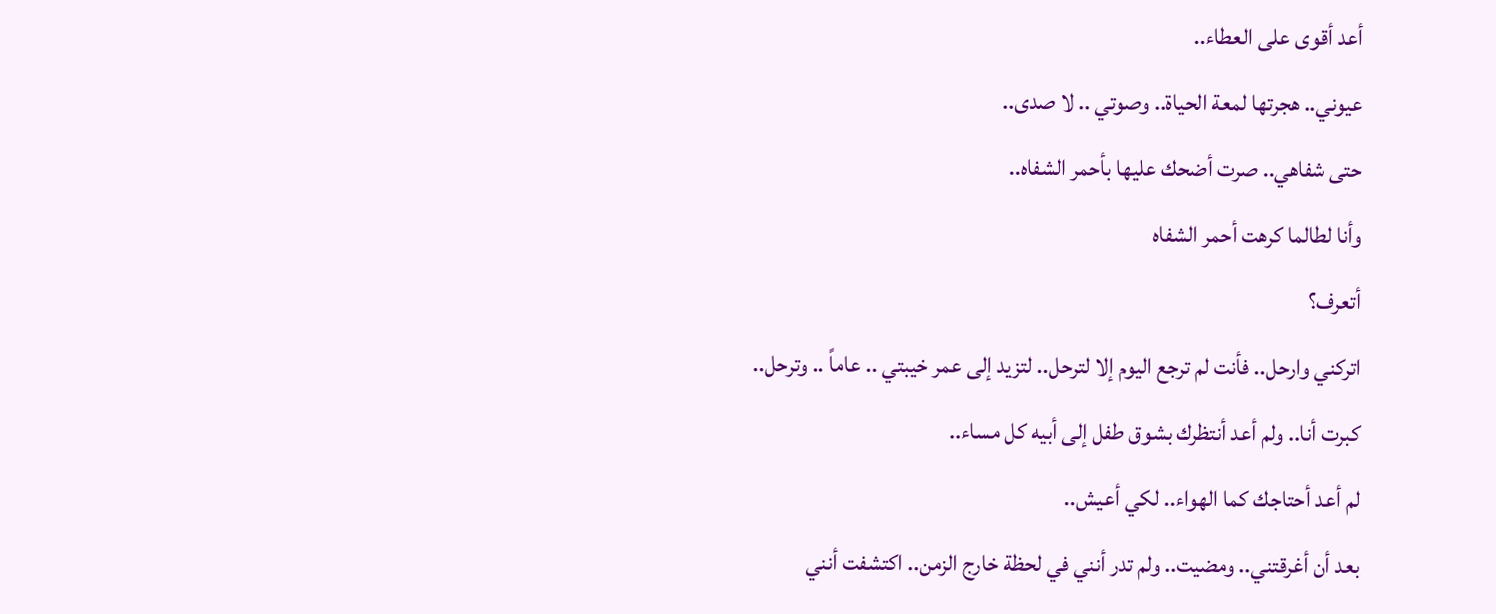أعد أقوى على العطاء..
عيوني.. هجرتها لمعة الحياة.. وصوتي .. لا صدى..
حتى شفاهي.. صرت أضحك عليها بأحمر الشفاه..
وأنا لطالما كرهت أحمر الشفاه
أتعرف؟
اتركني وارحل.. فأنت لم ترجع اليوم إلا لترحل.. لتزيد إلى عمر خيبتي .. عاماً .. وترحل..
كبرت أنا.. ولم أعد أنتظرك بشوق طفل إلى أبيه كل مساء..
لم أعد أحتاجك كما الهواء.. لكي أعيش..
بعد أن أغرقتني.. ومضيت.. ولم تدر أنني في لحظة خارج الزمن.. اكتشفت أنني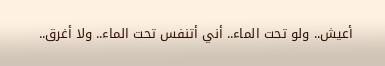أعيش.. ولو تحت الماء.. أني أتنفس تحت الماء.. ولا أغرق..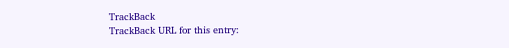TrackBack
TrackBack URL for this entry: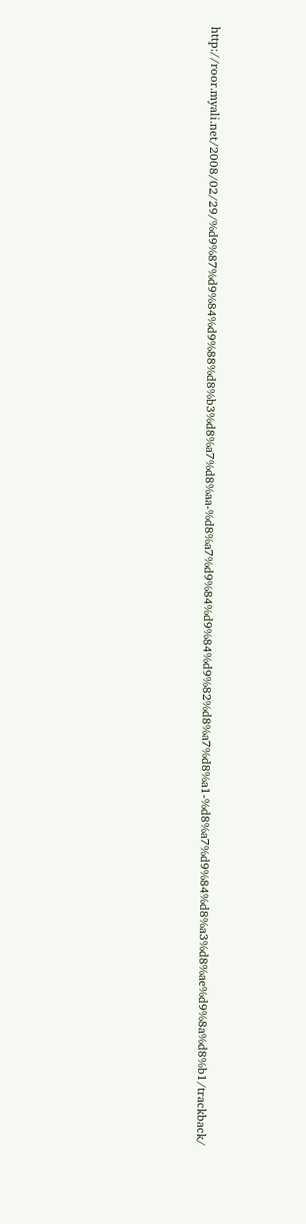http://roor.myali.net/2008/02/29/%d9%87%d9%84%d9%88%d8%b3%d8%a7%d8%aa-%d8%a7%d9%84%d9%84%d9%82%d8%a7%d8%a1-%d8%a7%d9%84%d8%a3%d8%ae%d9%8a%d8%b1/trackback/